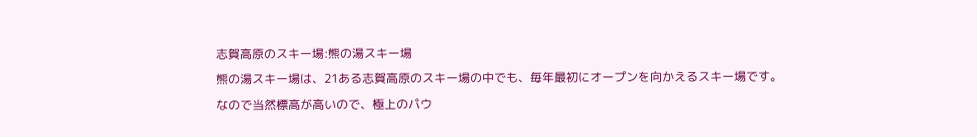志賀高原のスキー場:熊の湯スキー場
熊の湯スキー場は、21ある志賀高原のスキー場の中でも、毎年最初にオープンを向かえるスキー場です。
なので当然標高が高いので、極上のパウ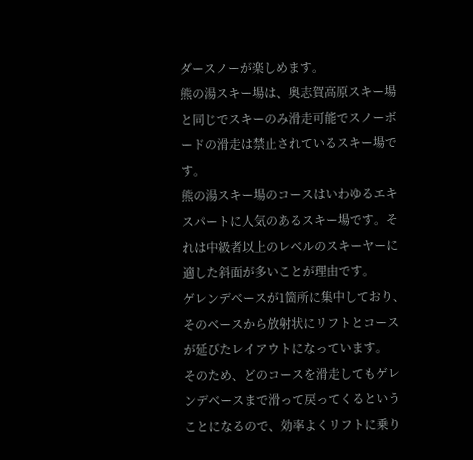ダースノーが楽しめます。
熊の湯スキー場は、奥志賀高原スキー場と同じでスキーのみ滑走可能でスノーボードの滑走は禁止されているスキー場です。
熊の湯スキー場のコースはいわゆるエキスパートに人気のあるスキー場です。それは中級者以上のレベルのスキーヤーに適した斜面が多いことが理由です。
ゲレンデベースが1箇所に集中しており、そのベースから放射状にリフトとコースが延びたレイアウトになっています。
そのため、どのコースを滑走してもゲレンデベースまで滑って戻ってくるということになるので、効率よくリフトに乗り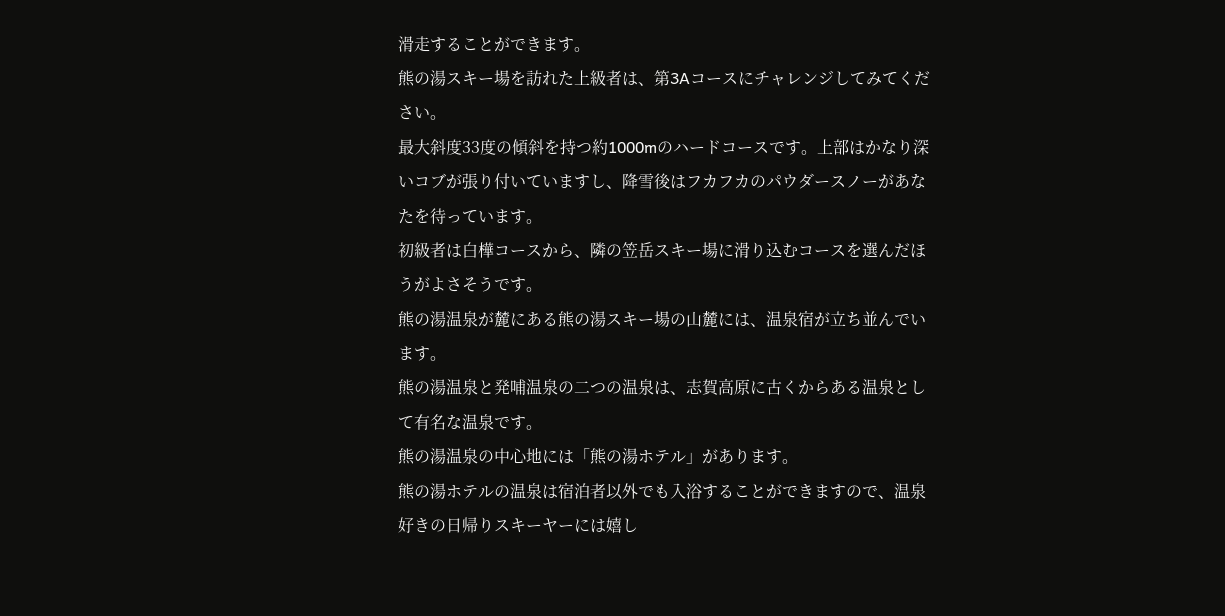滑走することができます。
熊の湯スキー場を訪れた上級者は、第3Aコースにチャレンジしてみてください。
最大斜度33度の傾斜を持つ約1000mのハードコースです。上部はかなり深いコブが張り付いていますし、降雪後はフカフカのパウダースノーがあなたを待っています。
初級者は白樺コースから、隣の笠岳スキー場に滑り込むコースを選んだほうがよさそうです。
熊の湯温泉が麓にある熊の湯スキー場の山麓には、温泉宿が立ち並んでいます。
熊の湯温泉と発哺温泉の二つの温泉は、志賀高原に古くからある温泉として有名な温泉です。
熊の湯温泉の中心地には「熊の湯ホテル」があります。
熊の湯ホテルの温泉は宿泊者以外でも入浴することができますので、温泉好きの日帰りスキーヤーには嬉し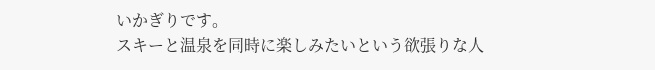いかぎりです。
スキーと温泉を同時に楽しみたいという欲張りな人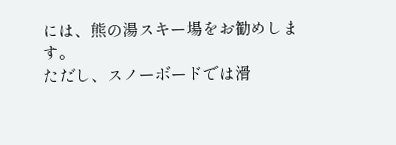には、熊の湯スキー場をお勧めします。
ただし、スノーボードでは滑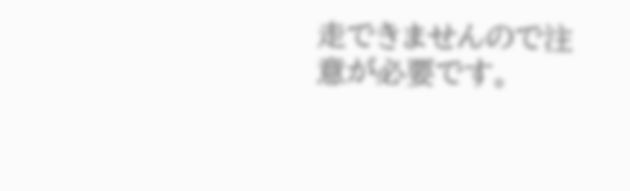走できませんので注意が必要です。